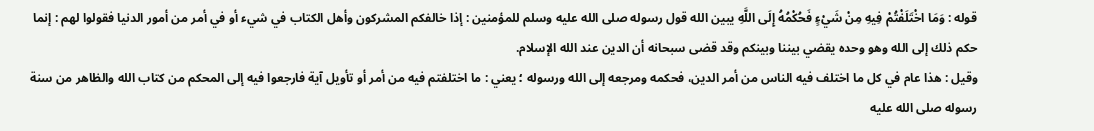قوله : وَمَا اخْتَلَفْتُمْ فِيهِ مِنْ شَيْءٍ فَحُكْمُهُ إِلَى اللَّهِ يبين الله قول رسوله صلى الله عليه وسلم للمؤمنين : إذا خالفكم المشركون وأهل الكتاب في شيء أو في أمر من أمور الدنيا فقولوا لهم : إنما حكم ذلك إلى الله وهو وحده يقضي بيننا وبينكم وقد قضى سبحانه أن الدين عند الله الإسلام.
وقيل : هذا عام في كل ما اختلف فيه الناس من أمر الدين، فحكمه ومرجعه إلى الله ورسوله ؛ يعني : ما اختلفتم فيه من أمر أو تأويل آية فارجعوا فيه إلى المحكم من كتاب الله والظاهر من سنة رسوله صلى الله عليه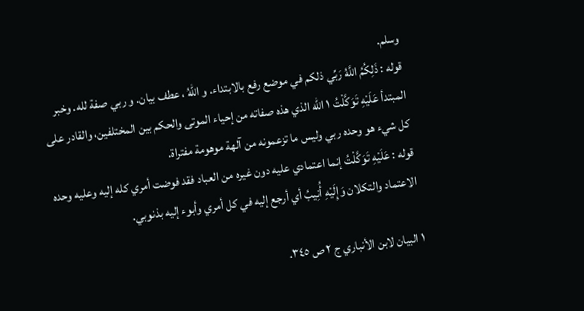وسلم.
قوله : ذَلِكُمُ اللَّهُ رَبِّي ذلكم في موضع رفع بالابتداء. و اللهُ ، عطف بيان. و ربي صفة لله. وخبر المبتدأ عَلَيْهِ تَوَكَّلْتُ ١ الله الذي هذه صفاته من إحياء الموتى والحكم بين المختلفين، والقادر على كل شيء هو وحده ربي وليس ما تزعمونه من آلهة موهومة مفتراة.
قوله : عَلَيْهِ تَوَكَّلْتُ إنما اعتمادي عليه دون غيره من العباد فقد فوضت أمري كله إليه وعليه وحده الاعتماد والتكلان وَإِلَيْهِ أُنِيبُ أي أرجع إليه في كل أمري وأبوء إليه بذنوبي.

١ البيان لابن الأنباري ج ٢ ص ٣٤٥.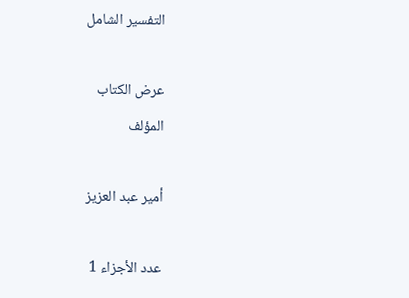التفسير الشامل

عرض الكتاب
المؤلف

أمير عبد العزيز

عدد الأجزاء 1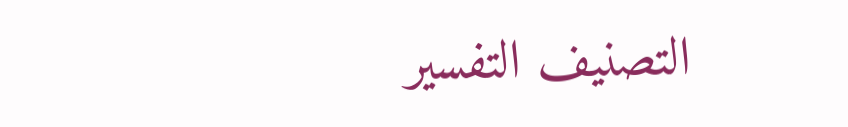التصنيف التفسير